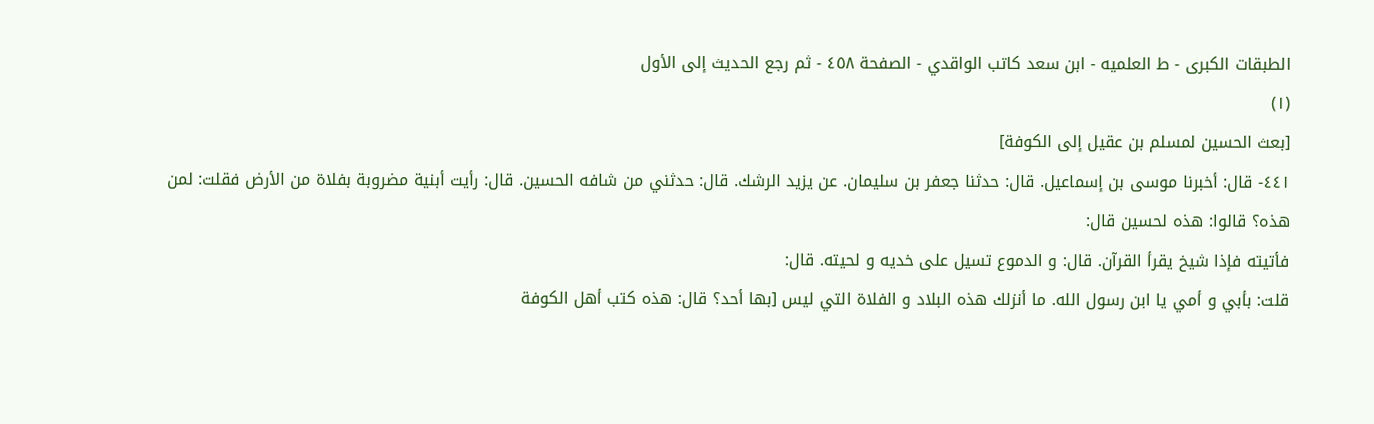الطبقات الكبرى - ط العلميه - ابن سعد كاتب الواقدي - الصفحة ٤٥٨ - ثم رجع الحديث إلى الأول
(١)
[بعث الحسين لمسلم بن عقيل إلى الكوفة]
٤٤١- قال: أخبرنا موسى بن إسماعيل. قال: حدثنا جعفر بن سليمان. عن يزيد الرشك. قال: حدثني من شافه الحسين. قال: رأيت أبنية مضروبة بفلاة من الأرض فقلت: لمن هذه؟ قالوا: هذه لحسين قال:
فأتيته فإذا شيخ يقرأ القرآن. قال: و الدموع تسيل على خديه و لحيته. قال:
قلت: بأبي و أمي يا ابن رسول الله. ما أنزلك هذه البلاد و الفلاة التي ليس [بها أحد؟ قال: هذه كتب أهل الكوفة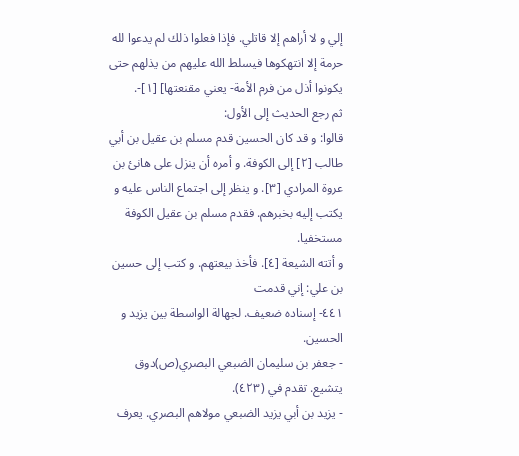إلي و لا أراهم إلا قاتلي. فإذا فعلوا ذلك لم يدعوا لله حرمة إلا انتهكوها فيسلط الله عليهم من يذلهم حتى يكونوا أذل من فرم الأمة- يعني مقنعتها] [١]-.
ثم رجع الحديث إلى الأول:
قالوا: و قد كان الحسين قدم مسلم بن عقيل بن أبي طالب [٢] إلى الكوفة. و أمره أن ينزل على هانئ بن عروة المرادي [٣]. و ينظر إلى اجتماع الناس عليه و يكتب إليه بخبرهم. فقدم مسلم بن عقيل الكوفة مستخفيا.
و أتته الشيعة [٤]. فأخذ بيعتهم. و كتب إلى حسين بن علي: إني قدمت
٤٤١- إسناده ضعيف. لجهالة الواسطة بين يزيد و الحسين.
- جعفر بن سليمان الضبعي البصري(ص)دوق يتشيع. تقدم في (٤٢٣).
- يزيد بن أبي يزيد الضبعي مولاهم البصري. يعرف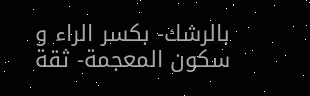بالرشك- بكسر الراء و سكون المعجمة- ثقة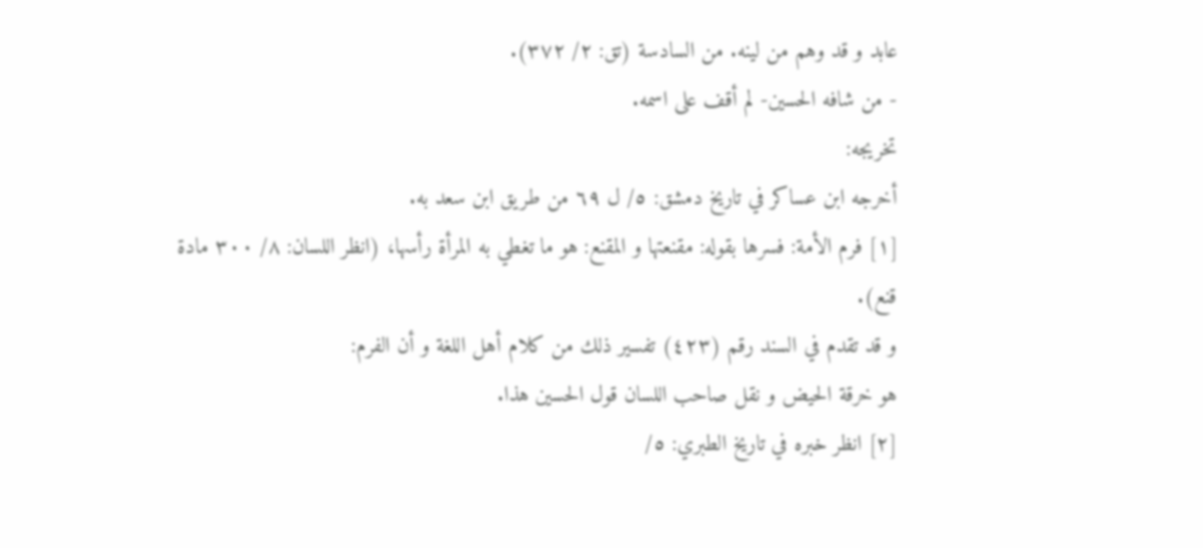عابد و قد وهم من لينه. من السادسة (تق: ٢/ ٣٧٢).
- من شافه الحسين- لم أقف على اسمه.
تخريجه:
أخرجه ابن عساكر في تاريخ دمشق: ٥/ ل ٦٩ من طريق ابن سعد به.
[١] فرم الأمة: فسرها بقوله: مقنعتها و المقنع: هو ما تغطي به المرأة رأسها، (انظر اللسان: ٨/ ٣٠٠ مادة قنع).
و قد تقدم في السند رقم (٤٢٣) تفسير ذلك من كلام أهل اللغة و أن الفرم:
هو خرقة الحيض و نقل صاحب اللسان قول الحسين هذا.
[٢] انظر خبره في تاريخ الطبري: ٥/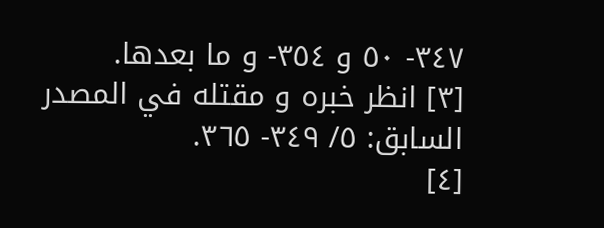٣٤٧- ٥٠ و ٣٥٤- و ما بعدها.
[٣] انظر خبره و مقتله في المصدر السابق: ٥/ ٣٤٩- ٣٦٥.
[٤]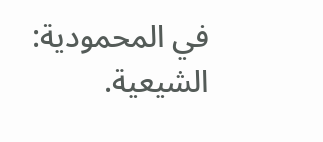في المحمودية: الشيعية.